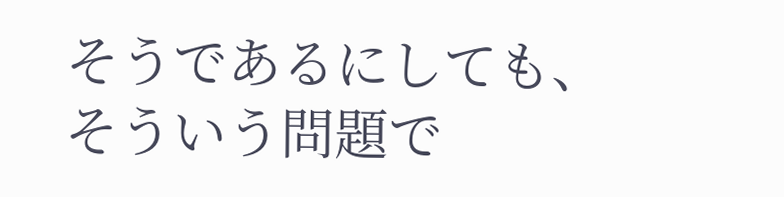そうであるにしても、そういう問題で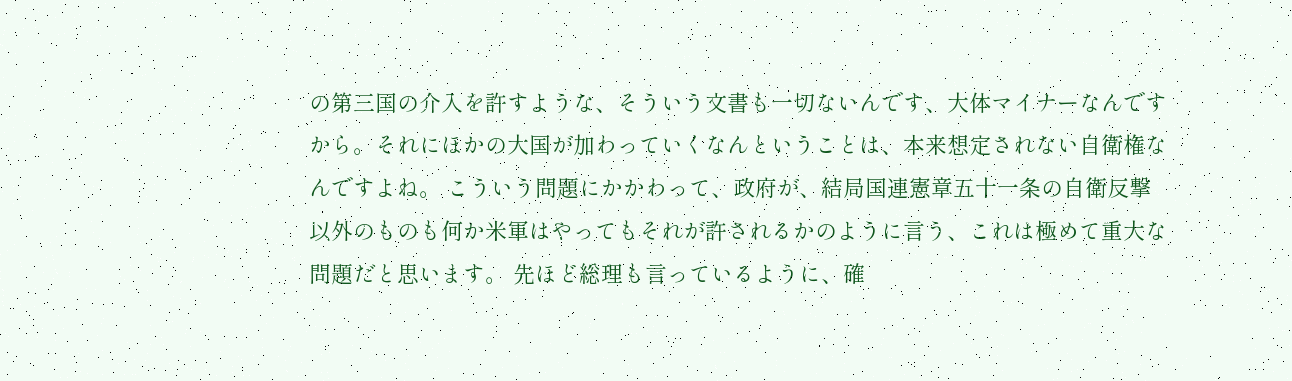の第三国の介入を許すような、そういう文書も一切ないんです、大体マイナーなんですから。それにほかの大国が加わっていくなんということは、本来想定されない自衛権なんですよね。 こういう問題にかかわって、政府が、結局国連憲章五十一条の自衛反撃以外のものも何か米軍はやってもそれが許されるかのように言う、これは極めて重大な問題だと思います。 先ほど総理も言っているように、確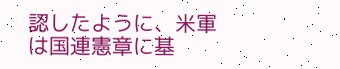認したように、米軍は国連憲章に基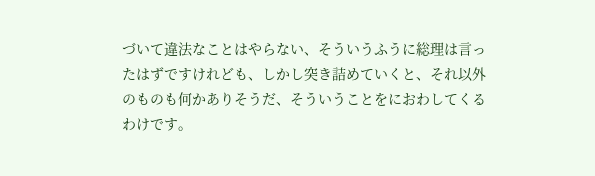づいて違法なことはやらない、そういうふうに総理は言ったはずですけれども、しかし突き詰めていくと、それ以外のものも何かありそうだ、そういうことをにおわしてくるわけです。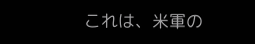これは、米軍の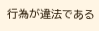行為が違法である